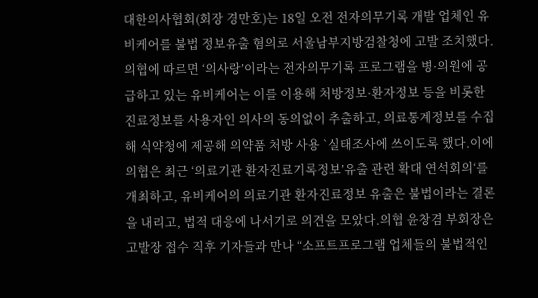대한의사협회(회장 경만호)는 18일 오전 전자의무기록 개발 업체인 유비케어를 불법 정보유출 혐의로 서울남부지방검찰청에 고발 조치했다.의협에 따르면 ‘의사랑’이라는 전자의무기록 프로그램을 병·의원에 공급하고 있는 유비케어는 이를 이용해 처방정보·환자정보 등을 비롯한 진료정보를 사용자인 의사의 동의없이 추출하고, 의료통계정보를 수집해 식약청에 제공해 의약품 처방 사용 `실태조사에 쓰이도록 했다.이에 의협은 최근 ‘의료기관 환자진료기록정보’유출 관련 확대 연석회의‘를 개최하고, 유비케어의 의료기관 환자진료정보 유출은 불법이라는 결론을 내리고, 법적 대응에 나서기로 의견을 모았다.의협 윤창겸 부회장은 고발장 접수 직후 기자들과 만나 “소프트프로그램 업체들의 불법적인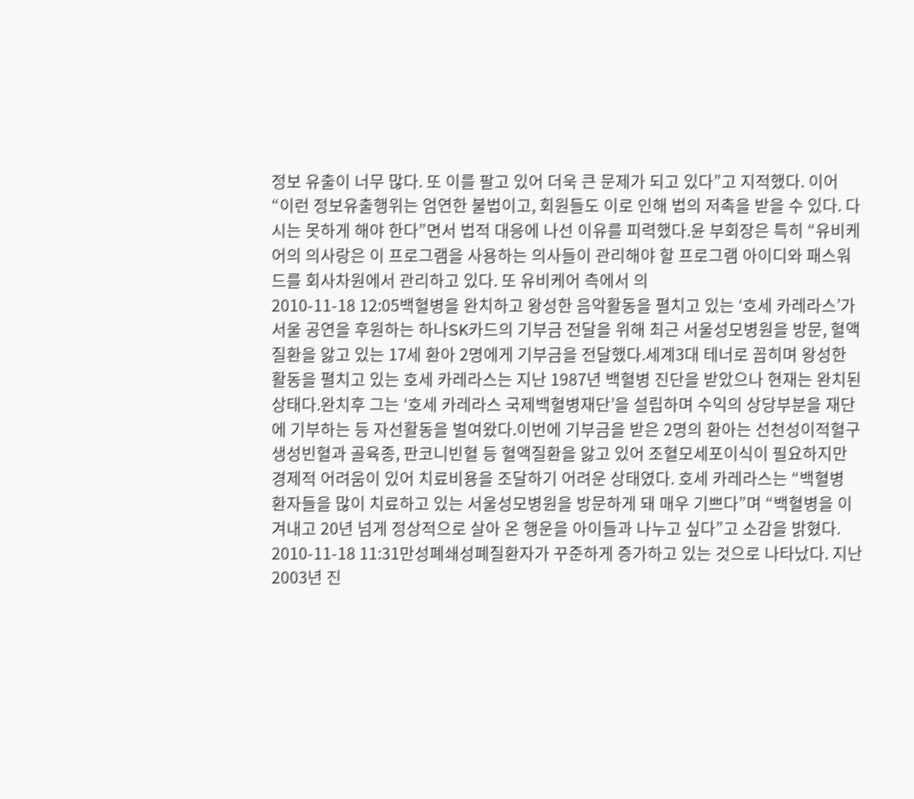정보 유출이 너무 많다. 또 이를 팔고 있어 더욱 큰 문제가 되고 있다”고 지적했다. 이어 “이런 정보유출행위는 엄연한 불법이고, 회원들도 이로 인해 법의 저촉을 받을 수 있다. 다시는 못하게 해야 한다”면서 법적 대응에 나선 이유를 피력했다.윤 부회장은 특히 “유비케어의 의사랑은 이 프로그램을 사용하는 의사들이 관리해야 할 프로그램 아이디와 패스워드를 회사차원에서 관리하고 있다. 또 유비케어 측에서 의
2010-11-18 12:05백혈병을 완치하고 왕성한 음악활동을 펼치고 있는 ‘호세 카레라스’가 서울 공연을 후원하는 하나SK카드의 기부금 전달을 위해 최근 서울성모병원을 방문, 혈액질환을 앓고 있는 17세 환아 2명에게 기부금을 전달했다.세계3대 테너로 꼽히며 왕성한 활동을 펼치고 있는 호세 카레라스는 지난 1987년 백혈병 진단을 받았으나 현재는 완치된 상태다.완치후 그는 ‘호세 카레라스 국제백혈병재단’을 설립하며 수익의 상당부분을 재단에 기부하는 등 자선활동을 벌여왔다.이번에 기부금을 받은 2명의 환아는 선천성이적혈구생성빈혈과 골육종, 판코니빈혈 등 혈액질환을 앓고 있어 조혈모세포이식이 필요하지만 경제적 어려움이 있어 치료비용을 조달하기 어려운 상태였다. 호세 카레라스는 “백혈병 환자들을 많이 치료하고 있는 서울성모병원을 방문하게 돼 매우 기쁘다”며 “백혈병을 이겨내고 20년 넘게 정상적으로 살아 온 행운을 아이들과 나누고 싶다”고 소감을 밝혔다.
2010-11-18 11:31만성폐쇄성폐질환자가 꾸준하게 증가하고 있는 것으로 나타났다. 지난 2003년 진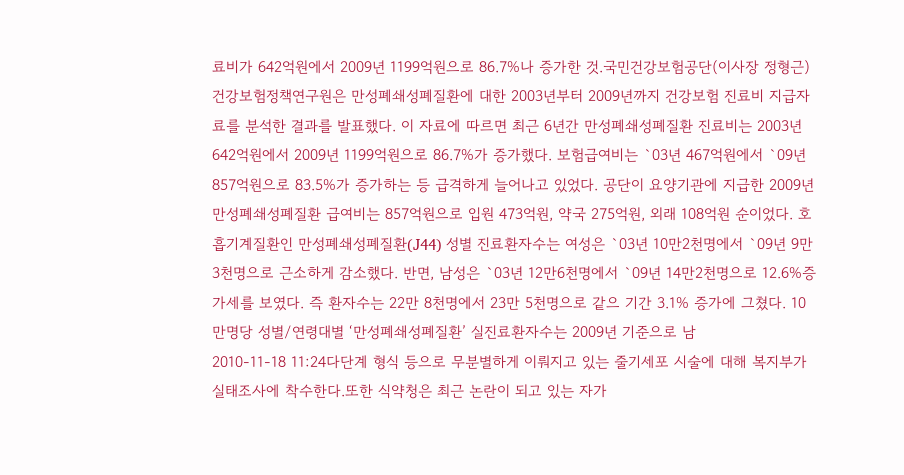료비가 642억원에서 2009년 1199억원으로 86.7%나 증가한 것.국민건강보험공단(이사장 정형근) 건강보험정책연구원은 만성폐쇄성폐질환에 대한 2003년부터 2009년까지 건강보험 진료비 지급자료를 분석한 결과를 발표했다. 이 자료에 따르면 최근 6년간 만성폐쇄성폐질환 진료비는 2003년 642억원에서 2009년 1199억원으로 86.7%가 증가했다. 보험급여비는 `03년 467억원에서 `09년 857억원으로 83.5%가 증가하는 등 급격하게 늘어나고 있었다. 공단이 요양기관에 지급한 2009년 만성폐쇄성폐질환 급여비는 857억원으로 입원 473억원, 약국 275억원, 외래 108억원 순이었다. 호흡기계질환인 만성폐쇄성폐질환(J44) 성별 진료환자수는 여성은 `03년 10만2천명에서 `09년 9만3천명으로 근소하게 감소했다. 반면, 남성은 `03년 12만6천명에서 `09년 14만2천명으로 12.6%증가세를 보였다. 즉 환자수는 22만 8천명에서 23만 5천명으로 같으 기간 3.1% 증가에 그쳤다. 10만명당 성별/연령대별 ‘만성폐쇄성폐질환’ 실진료환자수는 2009년 기준으로 남
2010-11-18 11:24다단계 형식 등으로 무분별하게 이뤄지고 있는 줄기세포 시술에 대해 복지부가 실태조사에 착수한다.또한 식약청은 최근 논란이 되고 있는 자가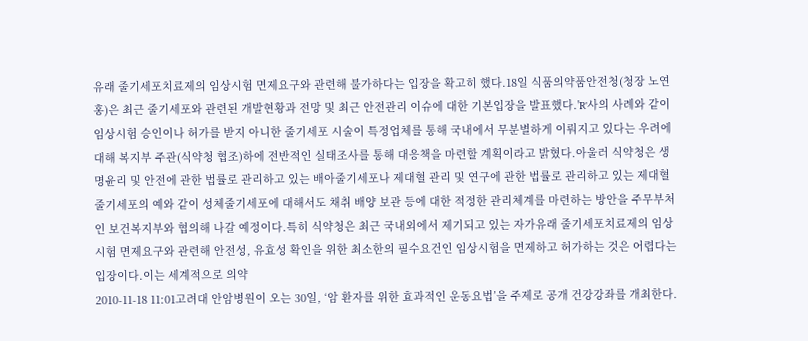유래 줄기세포치료제의 임상시험 면제요구와 관련해 불가하다는 입장을 확고히 했다.18일 식품의약품안전청(청장 노연홍)은 최근 줄기세포와 관련된 개발현황과 전망 및 최근 안전관리 이슈에 대한 기본입장을 발표했다.'R'사의 사례와 같이 임상시험 승인이나 허가를 받지 아니한 줄기세포 시술이 특정업체를 통해 국내에서 무분별하게 이뤄지고 있다는 우려에 대해 복지부 주관(식약청 협조)하에 전반적인 실태조사를 통해 대응책을 마련할 계획이라고 밝혔다.아울러 식약청은 생명윤리 및 안전에 관한 법률로 관리하고 있는 배아줄기세포나 제대혈 관리 및 연구에 관한 법률로 관리하고 있는 제대혈줄기세포의 예와 같이 성체줄기세포에 대해서도 채취 배양 보관 등에 대한 적정한 관리체계를 마련하는 방안을 주무부처인 보건복지부와 협의해 나갈 예정이다.특히 식약청은 최근 국내외에서 제기되고 있는 자가유래 줄기세포치료제의 임상시험 면제요구와 관련해 안전성, 유효성 확인을 위한 최소한의 필수요건인 임상시험을 면제하고 허가하는 것은 어렵다는 입장이다.이는 세계적으로 의약
2010-11-18 11:01고려대 안암병원이 오는 30일, ‘암 환자를 위한 효과적인 운동요법’을 주제로 공개 건강강좌를 개최한다.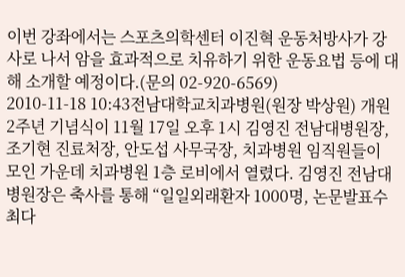이번 강좌에서는 스포츠의학센터 이진혁 운동처방사가 강사로 나서 암을 효과적으로 치유하기 위한 운동요법 등에 대해 소개할 예정이다.(문의 02-920-6569)
2010-11-18 10:43전남대학교치과병원(원장 박상원) 개원 2주년 기념식이 11월 17일 오후 1시 김영진 전남대병원장, 조기현 진료처장, 안도섭 사무국장, 치과병원 임직원들이 모인 가운데 치과병원 1층 로비에서 열렸다. 김영진 전남대병원장은 축사를 통해 “일일외래환자 1000명, 논문발표수 최다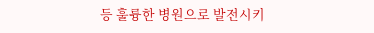등 훌륭한 병원으로 발전시키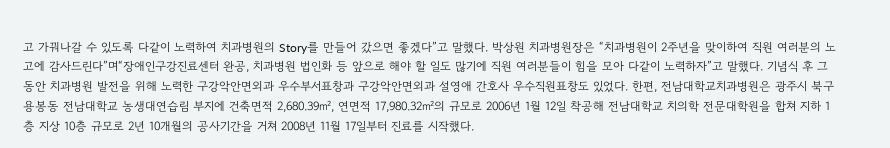고 가꿔나갈 수 있도록 다같이 노력하여 치과병원의 Story를 만들어 갔으면 좋겠다”고 말했다. 박상원 치과병원장은 “치과병원이 2주년을 맞이하여 직원 여러분의 노고에 감사드린다”며“장애인구강진료센터 완공, 치과병원 법인화 등 앞으로 해야 할 일도 많기에 직원 여러분들이 힘을 모아 다같이 노력하자”고 말했다. 기념식 후 그동안 치과병원 발전을 위해 노력한 구강악안면외과 우수부서표창과 구강악안면외과 설영애 간호사 우수직원표창도 있었다. 한편, 전남대학교치과병원은 광주시 북구 용봉동 전남대학교 농생대연습림 부지에 건축면적 2,680.39㎡, 연면적 17,980.32㎡의 규모로 2006년 1월 12일 착공해 전남대학교 치의학 전문대학원을 합쳐 지하 1층 지상 10층 규모로 2년 10개월의 공사기간을 거쳐 2008년 11월 17일부터 진료를 시작했다.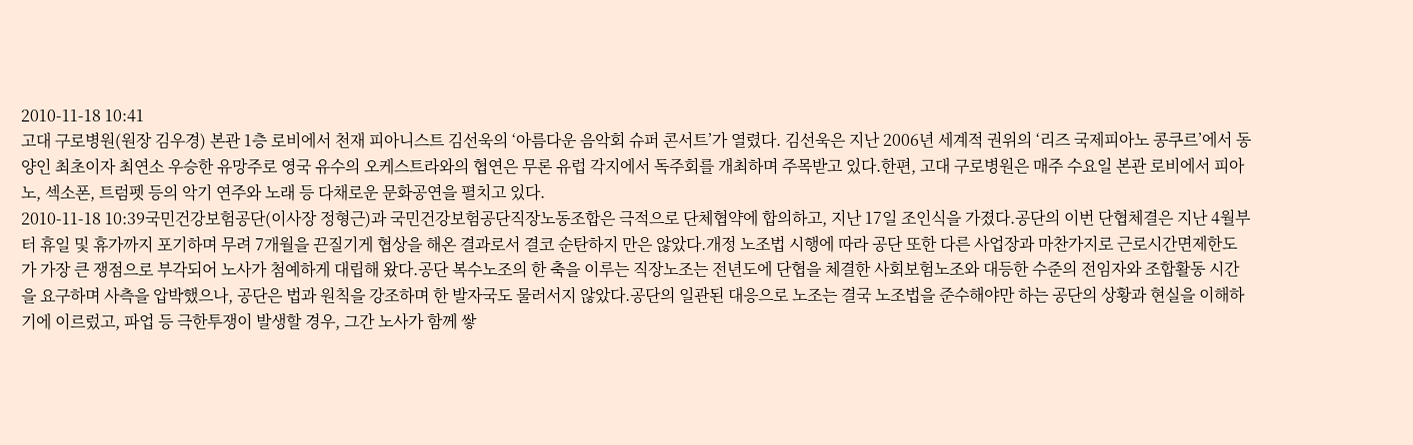2010-11-18 10:41
고대 구로병원(원장 김우경) 본관 1층 로비에서 천재 피아니스트 김선욱의 ‘아름다운 음악회 슈퍼 콘서트’가 열렸다. 김선욱은 지난 2006년 세계적 권위의 ‘리즈 국제피아노 콩쿠르’에서 동양인 최초이자 최연소 우승한 유망주로 영국 유수의 오케스트라와의 협연은 무론 유럽 각지에서 독주회를 개최하며 주목받고 있다.한편, 고대 구로병원은 매주 수요일 본관 로비에서 피아노, 섹소폰, 트럼펫 등의 악기 연주와 노래 등 다채로운 문화공연을 펼치고 있다.
2010-11-18 10:39국민건강보험공단(이사장 정형근)과 국민건강보험공단직장노동조합은 극적으로 단체협약에 합의하고, 지난 17일 조인식을 가졌다.공단의 이번 단협체결은 지난 4월부터 휴일 및 휴가까지 포기하며 무려 7개월을 끈질기게 협상을 해온 결과로서 결코 순탄하지 만은 않았다.개정 노조법 시행에 따라 공단 또한 다른 사업장과 마찬가지로 근로시간면제한도가 가장 큰 쟁점으로 부각되어 노사가 첨예하게 대립해 왔다.공단 복수노조의 한 축을 이루는 직장노조는 전년도에 단협을 체결한 사회보험노조와 대등한 수준의 전임자와 조합활동 시간을 요구하며 사측을 압박했으나, 공단은 법과 원칙을 강조하며 한 발자국도 물러서지 않았다.공단의 일관된 대응으로 노조는 결국 노조법을 준수해야만 하는 공단의 상황과 현실을 이해하기에 이르렀고, 파업 등 극한투쟁이 발생할 경우, 그간 노사가 함께 쌓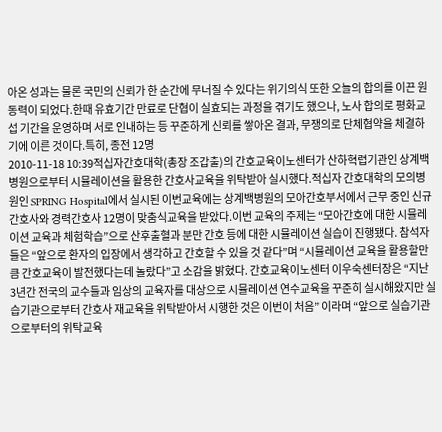아온 성과는 물론 국민의 신뢰가 한 순간에 무너질 수 있다는 위기의식 또한 오늘의 합의를 이끈 원동력이 되었다.한때 유효기간 만료로 단협이 실효되는 과정을 겪기도 했으나, 노사 합의로 평화교섭 기간을 운영하며 서로 인내하는 등 꾸준하게 신뢰를 쌓아온 결과, 무쟁의로 단체협약을 체결하기에 이른 것이다.특히, 종전 12명
2010-11-18 10:39적십자간호대학(총장 조갑출)의 간호교육이노센터가 산하혁렵기관인 상계백병원으로부터 시뮬레이션을 활용한 간호사교육을 위탁받아 실시했다.적십자 간호대학의 모의병원인 SPRING Hospital에서 실시된 이번교육에는 상계백병원의 모아간호부서에서 근무 중인 신규간호사와 경력간호사 12명이 맞춤식교육을 받았다.이번 교육의 주제는 “모아간호에 대한 시뮬레이션 교육과 체험학습”으로 산후출혈과 분만 간호 등에 대한 시뮬레이션 실습이 진행됐다. 참석자들은 “앞으로 환자의 입장에서 생각하고 간호할 수 있을 것 같다”며 “시뮬레이션 교육을 활용할만큼 간호교육이 발전했다는데 놀랐다”고 소감을 밝혔다. 간호교육이노센터 이우숙센터장은 “지난 3년간 전국의 교수들과 임상의 교육자를 대상으로 시뮬레이션 연수교육을 꾸준히 실시해왔지만 실습기관으로부터 간호사 재교육을 위탁받아서 시행한 것은 이번이 처음” 이라며 “앞으로 실습기관으로부터의 위탁교육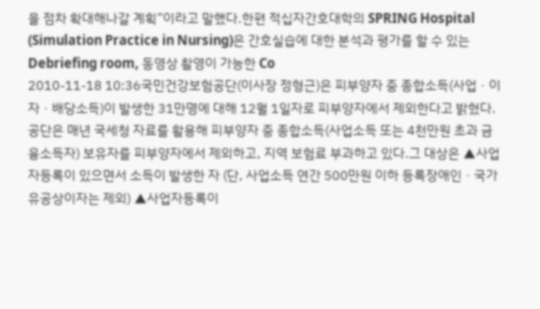을 점차 확대해나갈 계획”이라고 말했다.한편 적십자간호대학의 SPRING Hospital (Simulation Practice in Nursing)은 간호실습에 대한 분석과 평가를 할 수 있는 Debriefing room, 동영상 촬영이 가능한 Co
2010-11-18 10:36국민건강보험공단(이사장 정형근)은 피부양자 중 종합소득(사업ㆍ이자ㆍ배당소득)이 발생한 31만명에 대해 12월 1일자로 피부양자에서 제외한다고 밝혔다.공단은 매년 국세청 자료를 활용해 피부양자 중 종합소득(사업소득 또는 4천만원 초과 금융소득자) 보유자를 피부양자에서 제외하고, 지역 보험료 부과하고 있다.그 대상은 ▲사업자등록이 있으면서 소득이 발생한 자 (단, 사업소득 연간 500만원 이하 등록장애인ㆍ국가유공상이자는 제외) ▲사업자등록이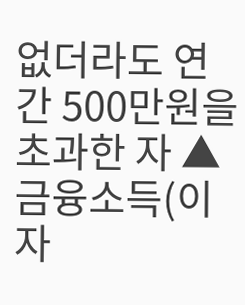없더라도 연간 500만원을 초과한 자 ▲금융소득(이자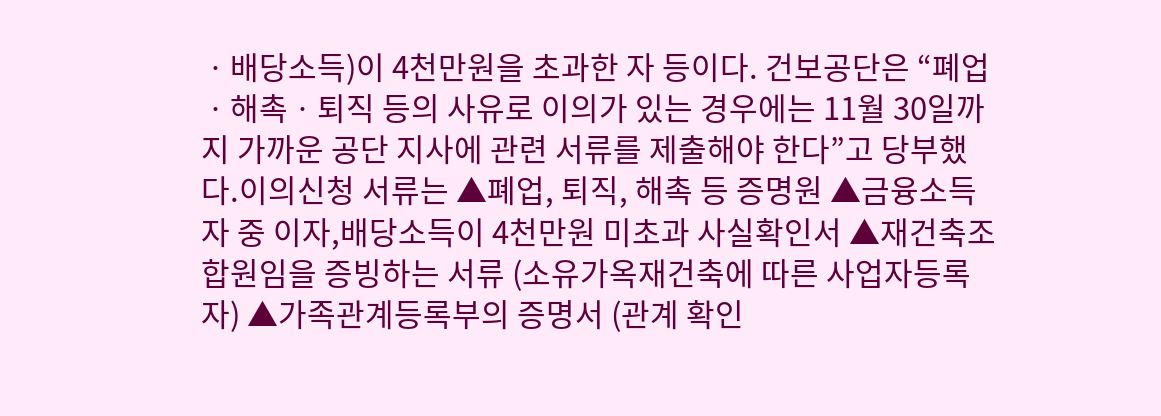ㆍ배당소득)이 4천만원을 초과한 자 등이다. 건보공단은 “폐업ㆍ해촉ㆍ퇴직 등의 사유로 이의가 있는 경우에는 11월 30일까지 가까운 공단 지사에 관련 서류를 제출해야 한다”고 당부했다.이의신청 서류는 ▲폐업, 퇴직, 해촉 등 증명원 ▲금융소득자 중 이자,배당소득이 4천만원 미초과 사실확인서 ▲재건축조합원임을 증빙하는 서류 (소유가옥재건축에 따른 사업자등록자) ▲가족관계등록부의 증명서 (관계 확인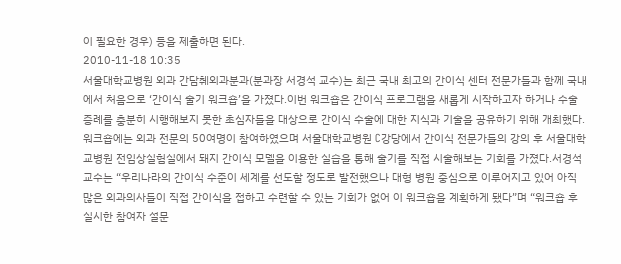이 필요한 경우) 등을 제출하면 된다.
2010-11-18 10:35
서울대학교병원 외과 간담췌외과분과(분과장 서경석 교수)는 최근 국내 최고의 간이식 센터 전문가들과 함께 국내에서 처음으로 ‘간이식 술기 워크숍’을 가졌다.이번 워크숍은 간이식 프로그램을 새롭게 시작하고자 하거나 수술 증례를 충분히 시행해보지 못한 초심자들을 대상으로 간이식 수술에 대한 지식과 기술을 공유하기 위해 개최했다. 워크숍에는 외과 전문의 50여명이 참여하였으며 서울대학교병원 C강당에서 간이식 전문가들의 강의 후 서울대학교병원 전임상실험실에서 돼지 간이식 모델을 이용한 실습을 통해 술기를 직접 시술해보는 기회를 가졌다.서경석 교수는 “우리나라의 간이식 수준이 세계를 선도할 정도로 발전했으나 대형 병원 중심으로 이루어지고 있어 아직 많은 외과의사들이 직접 간이식을 접하고 수련할 수 있는 기회가 없어 이 워크숍을 계획하게 됐다”며 “워크숍 후 실시한 참여자 설문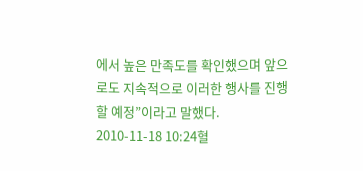에서 높은 만족도를 확인했으며 앞으로도 지속적으로 이러한 행사를 진행할 예정”이라고 말했다.
2010-11-18 10:24혈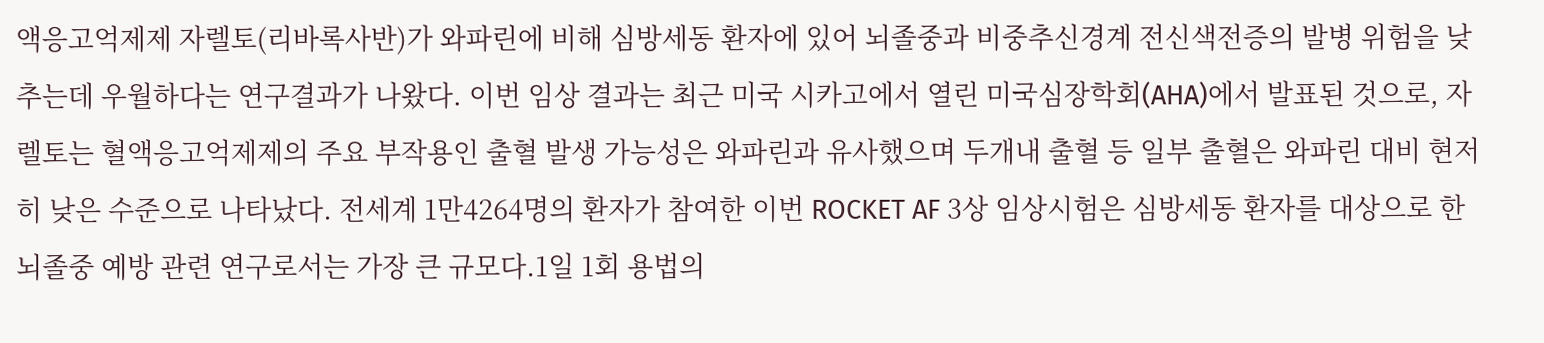액응고억제제 자렐토(리바록사반)가 와파린에 비해 심방세동 환자에 있어 뇌졸중과 비중추신경계 전신색전증의 발병 위험을 낮추는데 우월하다는 연구결과가 나왔다. 이번 임상 결과는 최근 미국 시카고에서 열린 미국심장학회(AHA)에서 발표된 것으로, 자렐토는 혈액응고억제제의 주요 부작용인 출혈 발생 가능성은 와파린과 유사했으며 두개내 출혈 등 일부 출혈은 와파린 대비 현저히 낮은 수준으로 나타났다. 전세계 1만4264명의 환자가 참여한 이번 ROCKET AF 3상 임상시험은 심방세동 환자를 대상으로 한 뇌졸중 예방 관련 연구로서는 가장 큰 규모다.1일 1회 용법의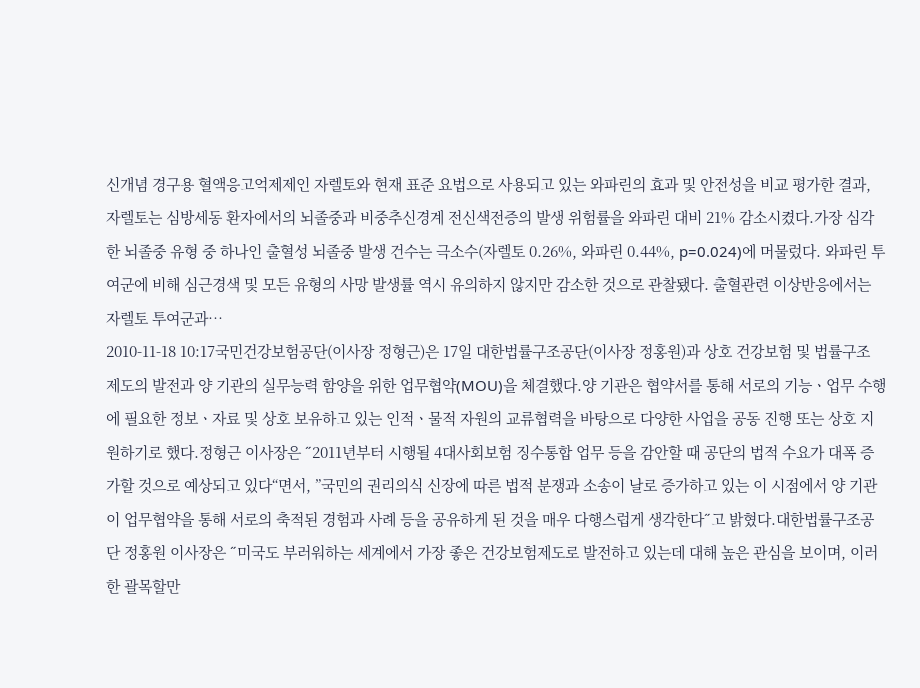신개념 경구용 혈액응고억제제인 자렐토와 현재 표준 요법으로 사용되고 있는 와파린의 효과 및 안전성을 비교 평가한 결과, 자렐토는 심방세동 환자에서의 뇌졸중과 비중추신경계 전신색전증의 발생 위험률을 와파린 대비 21% 감소시켰다.가장 심각한 뇌졸중 유형 중 하나인 출혈성 뇌졸중 발생 건수는 극소수(자렐토 0.26%, 와파린 0.44%, p=0.024)에 머물렀다. 와파린 투여군에 비해 심근경색 및 모든 유형의 사망 발생률 역시 유의하지 않지만 감소한 것으로 관찰됐다. 출혈관련 이상반응에서는 자렐토 투여군과…
2010-11-18 10:17국민건강보험공단(이사장 정형근)은 17일 대한법률구조공단(이사장 정홍원)과 상호 건강보험 및 법률구조 제도의 발전과 양 기관의 실무능력 함양을 위한 업무협약(MOU)을 체결했다.양 기관은 협약서를 통해 서로의 기능ㆍ업무 수행에 필요한 정보ㆍ자료 및 상호 보유하고 있는 인적ㆍ물적 자원의 교류협력을 바탕으로 다양한 사업을 공동 진행 또는 상호 지원하기로 했다.정형근 이사장은 ˝2011년부터 시행될 4대사회보험 징수통합 업무 등을 감안할 때 공단의 법적 수요가 대폭 증가할 것으로 예상되고 있다“면서, ”국민의 권리의식 신장에 따른 법적 분쟁과 소송이 날로 증가하고 있는 이 시점에서 양 기관이 업무협약을 통해 서로의 축적된 경험과 사례 등을 공유하게 된 것을 매우 다행스럽게 생각한다˝고 밝혔다.대한법률구조공단 정홍원 이사장은 ˝미국도 부러워하는 세계에서 가장 좋은 건강보험제도로 발전하고 있는데 대해 높은 관심을 보이며, 이러한 괄목할만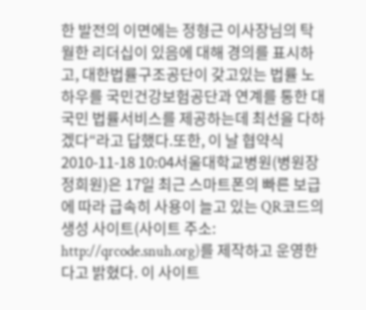한 발전의 이면에는 정형근 이사장님의 탁월한 리더십이 있음에 대해 경의를 표시하고, 대한법률구조공단이 갖고있는 법률 노하우를 국민건강보험공단과 연계를 통한 대국민 법률서비스를 제공하는데 최선을 다하겠다“라고 답했다.또한, 이 날 협약식
2010-11-18 10:04서울대학교병원(병원장 정희원)은 17일 최근 스마트폰의 빠른 보급에 따라 급속히 사용이 늘고 있는 QR코드의 생성 사이트(사이트 주소: http://qrcode.snuh.org)를 제작하고 운영한다고 밝혔다. 이 사이트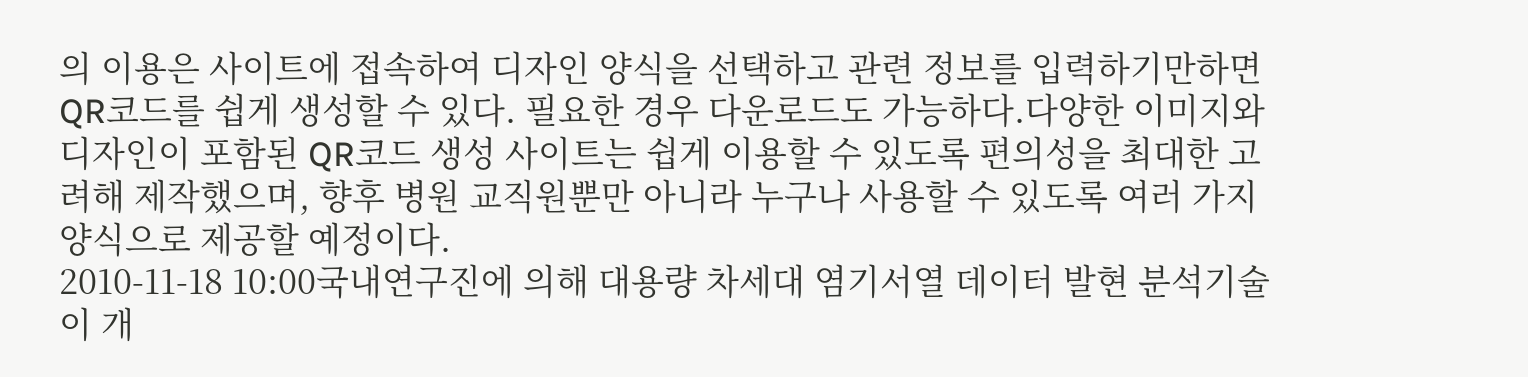의 이용은 사이트에 접속하여 디자인 양식을 선택하고 관련 정보를 입력하기만하면 QR코드를 쉽게 생성할 수 있다. 필요한 경우 다운로드도 가능하다.다양한 이미지와 디자인이 포함된 QR코드 생성 사이트는 쉽게 이용할 수 있도록 편의성을 최대한 고려해 제작했으며, 향후 병원 교직원뿐만 아니라 누구나 사용할 수 있도록 여러 가지 양식으로 제공할 예정이다.
2010-11-18 10:00국내연구진에 의해 대용량 차세대 염기서열 데이터 발현 분석기술이 개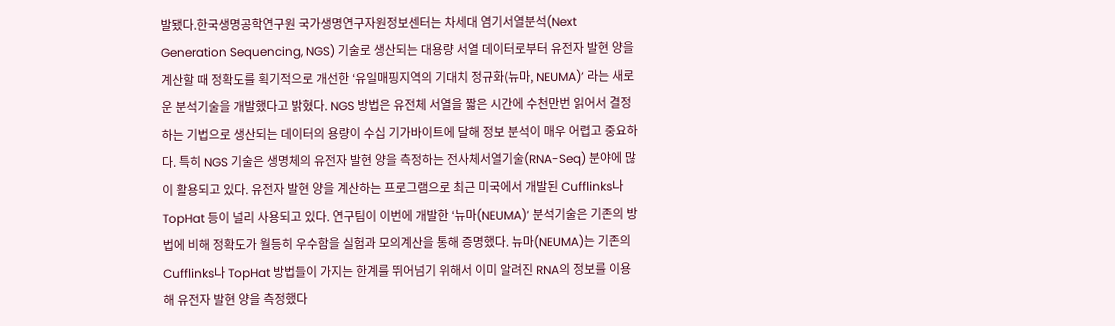발됐다.한국생명공학연구원 국가생명연구자원정보센터는 차세대 염기서열분석(Next Generation Sequencing, NGS) 기술로 생산되는 대용량 서열 데이터로부터 유전자 발현 양을 계산할 때 정확도를 획기적으로 개선한 ‘유일매핑지역의 기대치 정규화(뉴마, NEUMA)’ 라는 새로운 분석기술을 개발했다고 밝혔다. NGS 방법은 유전체 서열을 짧은 시간에 수천만번 읽어서 결정하는 기법으로 생산되는 데이터의 용량이 수십 기가바이트에 달해 정보 분석이 매우 어렵고 중요하다. 특히 NGS 기술은 생명체의 유전자 발현 양을 측정하는 전사체서열기술(RNA-Seq) 분야에 많이 활용되고 있다. 유전자 발현 양을 계산하는 프로그램으로 최근 미국에서 개발된 Cufflinks나 TopHat 등이 널리 사용되고 있다. 연구팀이 이번에 개발한 ‘뉴마(NEUMA)’ 분석기술은 기존의 방법에 비해 정확도가 월등히 우수함을 실험과 모의계산을 통해 증명했다. 뉴마(NEUMA)는 기존의 Cufflinks나 TopHat 방법들이 가지는 한계를 뛰어넘기 위해서 이미 알려진 RNA의 정보를 이용해 유전자 발현 양을 측정했다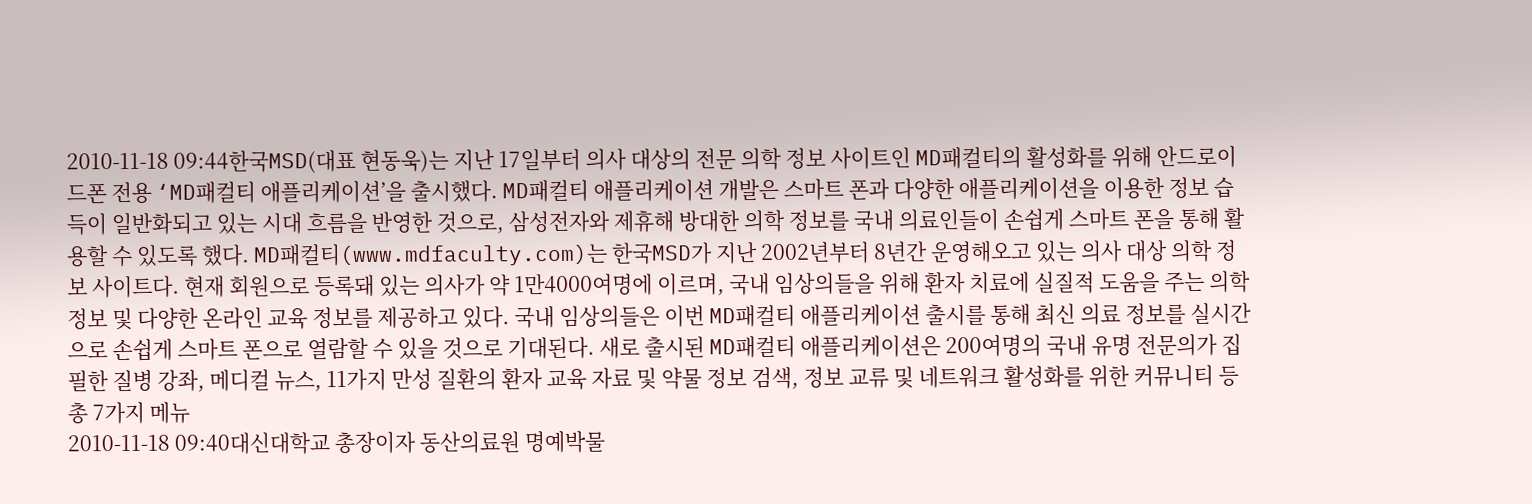2010-11-18 09:44한국MSD(대표 현동욱)는 지난 17일부터 의사 대상의 전문 의학 정보 사이트인 MD패컬티의 활성화를 위해 안드로이드폰 전용 ‘MD패컬티 애플리케이션’을 출시했다. MD패컬티 애플리케이션 개발은 스마트 폰과 다양한 애플리케이션을 이용한 정보 습득이 일반화되고 있는 시대 흐름을 반영한 것으로, 삼성전자와 제휴해 방대한 의학 정보를 국내 의료인들이 손쉽게 스마트 폰을 통해 활용할 수 있도록 했다. MD패컬티(www.mdfaculty.com)는 한국MSD가 지난 2002년부터 8년간 운영해오고 있는 의사 대상 의학 정보 사이트다. 현재 회원으로 등록돼 있는 의사가 약 1만4000여명에 이르며, 국내 임상의들을 위해 환자 치료에 실질적 도움을 주는 의학정보 및 다양한 온라인 교육 정보를 제공하고 있다. 국내 임상의들은 이번 MD패컬티 애플리케이션 출시를 통해 최신 의료 정보를 실시간으로 손쉽게 스마트 폰으로 열람할 수 있을 것으로 기대된다. 새로 출시된 MD패컬티 애플리케이션은 200여명의 국내 유명 전문의가 집필한 질병 강좌, 메디컬 뉴스, 11가지 만성 질환의 환자 교육 자료 및 약물 정보 검색, 정보 교류 및 네트워크 활성화를 위한 커뮤니티 등 총 7가지 메뉴
2010-11-18 09:40대신대학교 총장이자 동산의료원 명예박물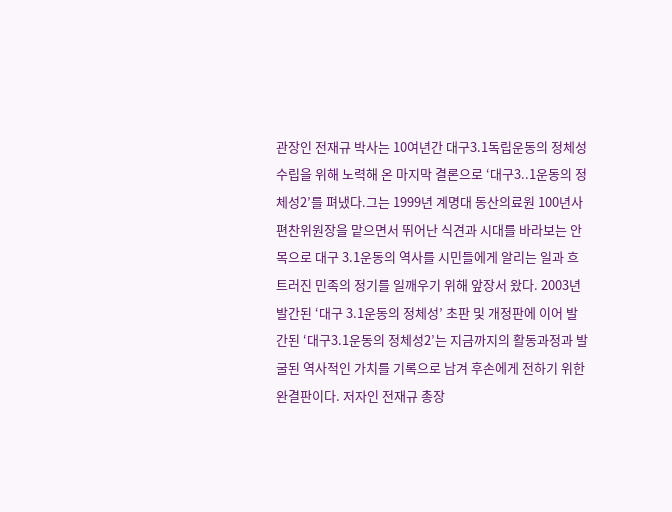관장인 전재규 박사는 10여년간 대구3.1독립운동의 정체성 수립을 위해 노력해 온 마지막 결론으로 ‘대구3..1운동의 정체성2’를 펴냈다.그는 1999년 계명대 동산의료원 100년사 편찬위원장을 맡으면서 뛰어난 식견과 시대를 바라보는 안목으로 대구 3.1운동의 역사를 시민들에게 알리는 일과 흐트러진 민족의 정기를 일깨우기 위해 앞장서 왔다. 2003년 발간된 ‘대구 3.1운동의 정체성’ 초판 및 개정판에 이어 발간된 ‘대구3.1운동의 정체성2’는 지금까지의 활동과정과 발굴된 역사적인 가치를 기록으로 남겨 후손에게 전하기 위한 완결판이다. 저자인 전재규 총장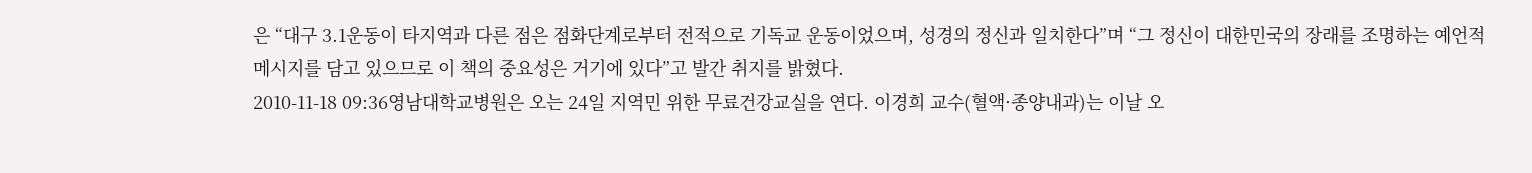은 “대구 3.1운동이 타지역과 다른 점은 점화단계로부터 전적으로 기독교 운동이었으며, 성경의 정신과 일치한다”며 “그 정신이 대한민국의 장래를 조명하는 예언적 메시지를 담고 있으므로 이 책의 중요성은 거기에 있다”고 발간 취지를 밝혔다.
2010-11-18 09:36영남대학교병원은 오는 24일 지역민 위한 무료건강교실을 연다. 이경희 교수(혈액·종양내과)는 이날 오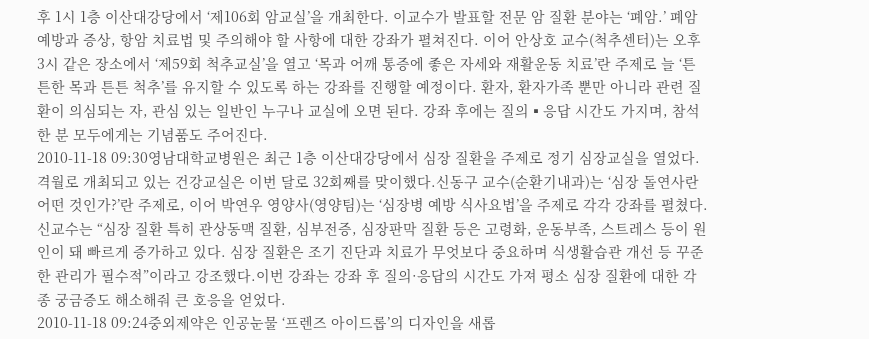후 1시 1층 이산대강당에서 ‘제106회 암교실’을 개최한다. 이교수가 발표할 전문 암 질환 분야는 ‘폐암.’ 폐암 예방과 증상, 항암 치료법 및 주의해야 할 사항에 대한 강좌가 펼쳐진다. 이어 안상호 교수(척추센터)는 오후 3시 같은 장소에서 ‘제59회 척추교실’을 열고 ‘목과 어깨 통증에 좋은 자세와 재활운동 치료’란 주제로 늘 ‘튼튼한 목과 튼튼 척추’를 유지할 수 있도록 하는 강좌를 진행할 예정이다. 환자, 환자가족 뿐만 아니라 관련 질환이 의심되는 자, 관심 있는 일반인 누구나 교실에 오면 된다. 강좌 후에는 질의▪응답 시간도 가지며, 참석한 분 모두에게는 기념품도 주어진다.
2010-11-18 09:30영남대학교병원은 최근 1층 이산대강당에서 심장 질환을 주제로 정기 심장교실을 열었다. 격월로 개최되고 있는 건강교실은 이번 달로 32회째를 맞이했다.신동구 교수(순환기내과)는 ‘심장 돌연사란 어떤 것인가?’란 주제로, 이어 박연우 영양사(영양팀)는 ‘심장병 예방 식사요법’을 주제로 각각 강좌를 펼쳤다.신교수는 “심장 질환 특히 관상동맥 질환, 심부전증, 심장판막 질환 등은 고령화, 운동부족, 스트레스 등이 원인이 돼 빠르게 증가하고 있다. 심장 질환은 조기 진단과 치료가 무엇보다 중요하며 식생활습관 개선 등 꾸준한 관리가 필수적”이라고 강조했다.이번 강좌는 강좌 후 질의·응답의 시간도 가져 평소 심장 질환에 대한 각종 궁금증도 해소해줘 큰 호응을 얻었다.
2010-11-18 09:24중외제약은 인공눈물 ‘프렌즈 아이드롭’의 디자인을 새롭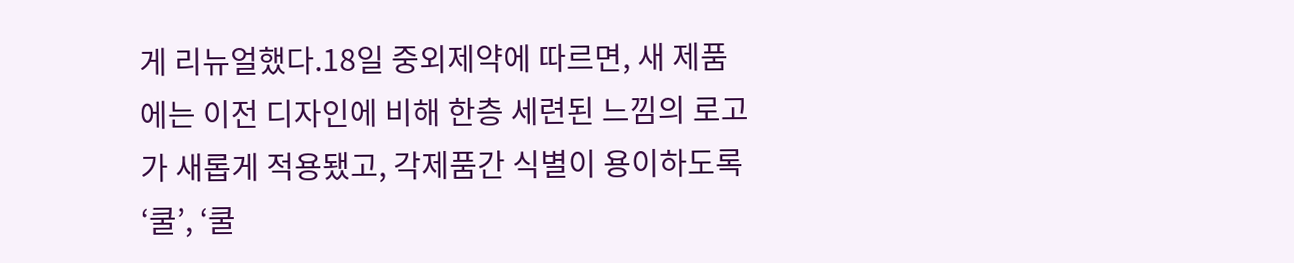게 리뉴얼했다.18일 중외제약에 따르면, 새 제품에는 이전 디자인에 비해 한층 세련된 느낌의 로고가 새롭게 적용됐고, 각제품간 식별이 용이하도록 ‘쿨’, ‘쿨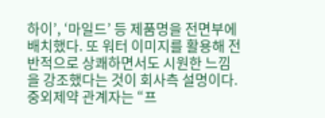하이’, ‘마일드’ 등 제품명을 전면부에 배치했다. 또 워터 이미지를 활용해 전반적으로 상쾌하면서도 시원한 느낌을 강조했다는 것이 회사측 설명이다. 중외제약 관계자는 “프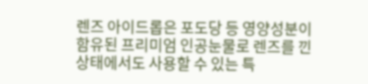렌즈 아이드롭은 포도당 등 영양성분이 함유된 프리미엄 인공눈물로 렌즈를 낀 상태에서도 사용할 수 있는 특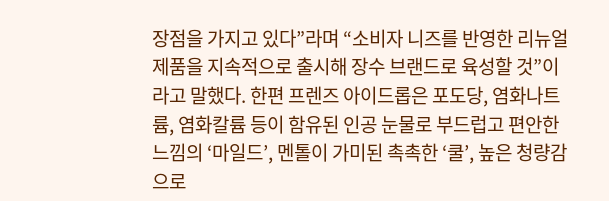장점을 가지고 있다”라며 “소비자 니즈를 반영한 리뉴얼 제품을 지속적으로 출시해 장수 브랜드로 육성할 것”이라고 말했다. 한편 프렌즈 아이드롭은 포도당, 염화나트륨, 염화칼륨 등이 함유된 인공 눈물로 부드럽고 편안한 느낌의 ‘마일드’, 멘톨이 가미된 촉촉한 ‘쿨’, 높은 청량감으로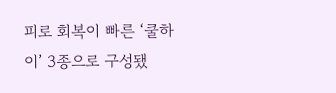피로 회복이 빠른 ‘쿨하이’ 3종으로 구성됐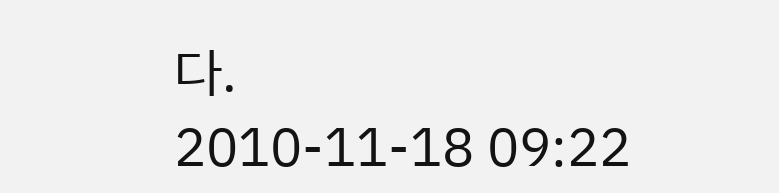다.
2010-11-18 09:22